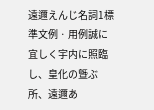遠邇えんじ名詞1標準文例 · 用例誠に宜しく宇内に照臨し、皇化の曁ぶ所、遠邇あ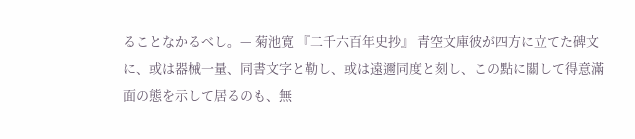ることなかるべし。— 菊池寛 『二千六百年史抄』 青空文庫彼が四方に立てた碑文に、或は器械一量、同書文字と勒し、或は遠邇同度と刻し、この點に關して得意滿面の態を示して居るのも、無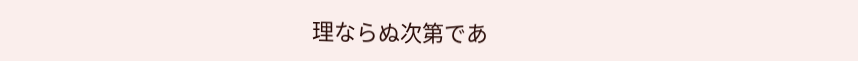理ならぬ次第であ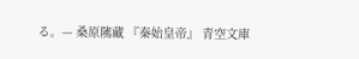る。— 桑原隲藏 『秦始皇帝』 青空文庫